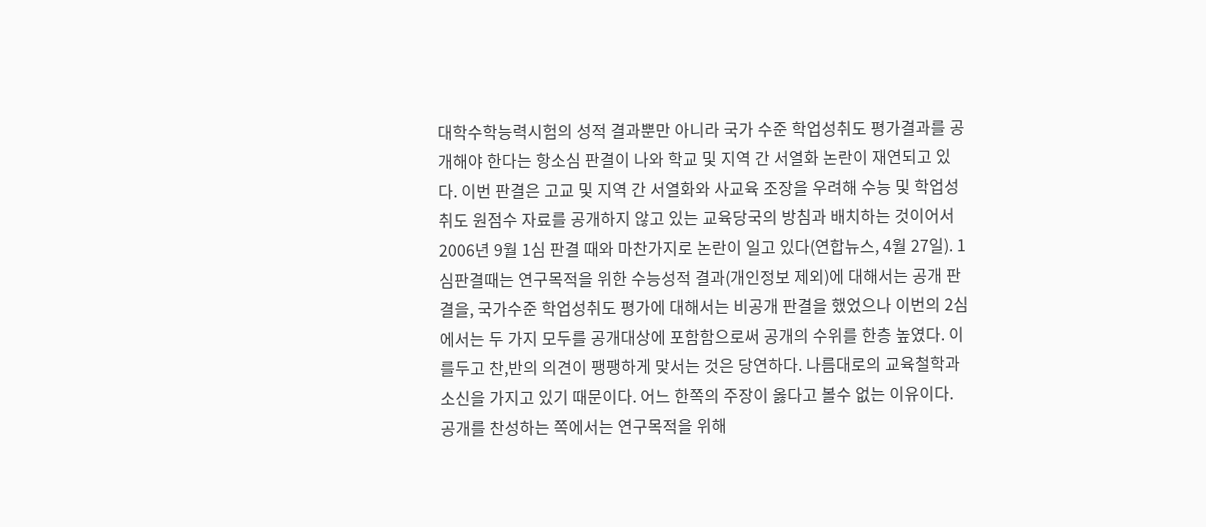대학수학능력시험의 성적 결과뿐만 아니라 국가 수준 학업성취도 평가결과를 공개해야 한다는 항소심 판결이 나와 학교 및 지역 간 서열화 논란이 재연되고 있다. 이번 판결은 고교 및 지역 간 서열화와 사교육 조장을 우려해 수능 및 학업성취도 원점수 자료를 공개하지 않고 있는 교육당국의 방침과 배치하는 것이어서 2006년 9월 1심 판결 때와 마찬가지로 논란이 일고 있다(연합뉴스, 4월 27일). 1심판결때는 연구목적을 위한 수능성적 결과(개인정보 제외)에 대해서는 공개 판결을, 국가수준 학업성취도 평가에 대해서는 비공개 판결을 했었으나 이번의 2심에서는 두 가지 모두를 공개대상에 포함함으로써 공개의 수위를 한층 높였다. 이를두고 찬,반의 의견이 팽팽하게 맞서는 것은 당연하다. 나름대로의 교육철학과 소신을 가지고 있기 때문이다. 어느 한쪽의 주장이 옳다고 볼수 없는 이유이다. 공개를 찬성하는 쪽에서는 연구목적을 위해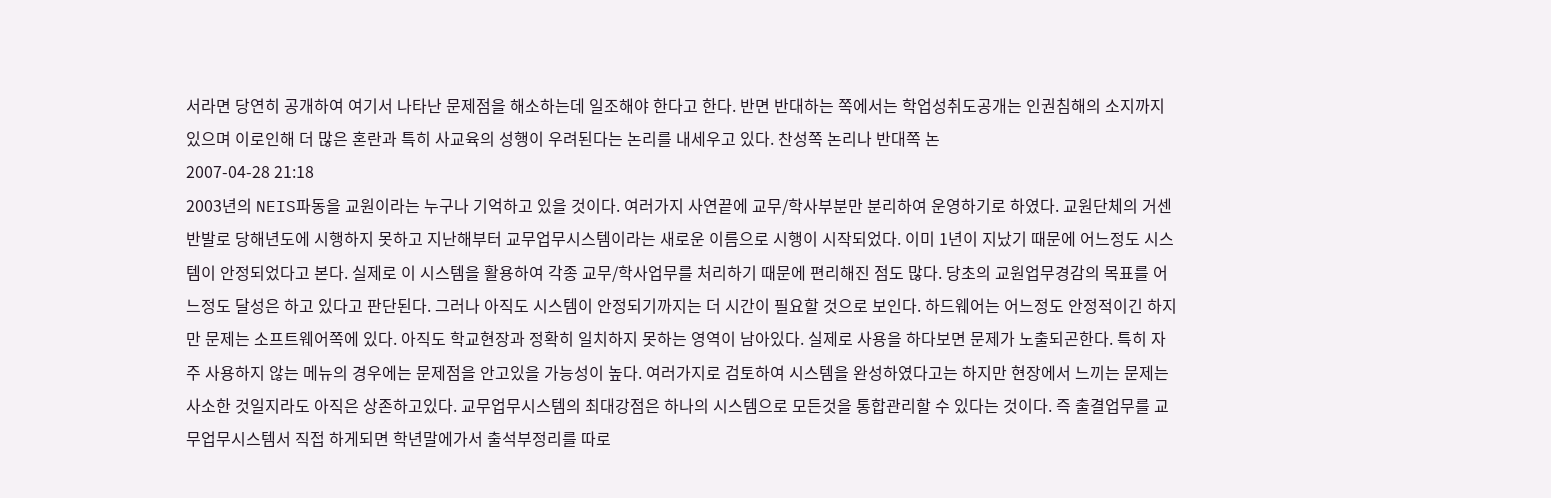서라면 당연히 공개하여 여기서 나타난 문제점을 해소하는데 일조해야 한다고 한다. 반면 반대하는 쪽에서는 학업성취도공개는 인권침해의 소지까지 있으며 이로인해 더 많은 혼란과 특히 사교육의 성행이 우려된다는 논리를 내세우고 있다. 찬성쪽 논리나 반대쪽 논
2007-04-28 21:18
2003년의 NEIS파동을 교원이라는 누구나 기억하고 있을 것이다. 여러가지 사연끝에 교무/학사부분만 분리하여 운영하기로 하였다. 교원단체의 거센반발로 당해년도에 시행하지 못하고 지난해부터 교무업무시스템이라는 새로운 이름으로 시행이 시작되었다. 이미 1년이 지났기 때문에 어느정도 시스템이 안정되었다고 본다. 실제로 이 시스템을 활용하여 각종 교무/학사업무를 처리하기 때문에 편리해진 점도 많다. 당초의 교원업무경감의 목표를 어느정도 달성은 하고 있다고 판단된다. 그러나 아직도 시스템이 안정되기까지는 더 시간이 필요할 것으로 보인다. 하드웨어는 어느정도 안정적이긴 하지만 문제는 소프트웨어쪽에 있다. 아직도 학교현장과 정확히 일치하지 못하는 영역이 남아있다. 실제로 사용을 하다보면 문제가 노출되곤한다. 특히 자주 사용하지 않는 메뉴의 경우에는 문제점을 안고있을 가능성이 높다. 여러가지로 검토하여 시스템을 완성하였다고는 하지만 현장에서 느끼는 문제는 사소한 것일지라도 아직은 상존하고있다. 교무업무시스템의 최대강점은 하나의 시스템으로 모든것을 통합관리할 수 있다는 것이다. 즉 출결업무를 교무업무시스템서 직접 하게되면 학년말에가서 출석부정리를 따로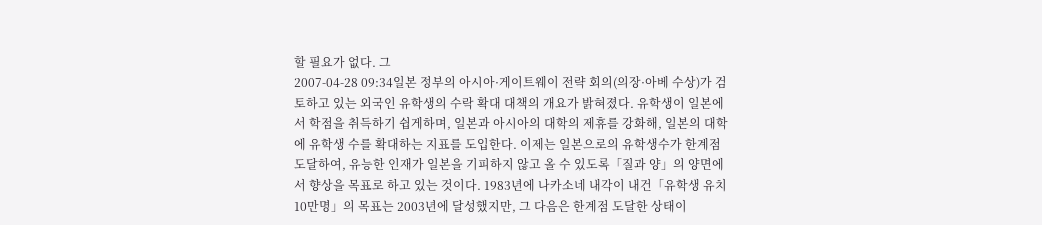할 필요가 없다. 그
2007-04-28 09:34일본 정부의 아시아·게이트웨이 전략 회의(의장·아베 수상)가 검토하고 있는 외국인 유학생의 수락 확대 대책의 개요가 밝혀졌다. 유학생이 일본에서 학점을 취득하기 쉽게하며, 일본과 아시아의 대학의 제휴를 강화해, 일본의 대학에 유학생 수를 확대하는 지표를 도입한다. 이제는 일본으로의 유학생수가 한계점 도달하여, 유능한 인재가 일본을 기피하지 않고 올 수 있도록「질과 양」의 양면에서 향상을 목표로 하고 있는 것이다. 1983년에 나카소네 내각이 내건「유학생 유치 10만명」의 목표는 2003년에 달성했지만, 그 다음은 한계점 도달한 상태이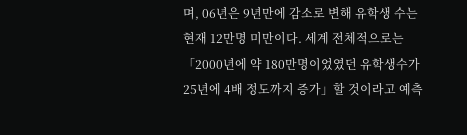며, 06년은 9년만에 감소로 변해 유학생 수는 현재 12만명 미만이다. 세계 전체적으로는「2000년에 약 180만명이었였던 유학생수가 25년에 4배 정도까지 증가」할 것이라고 예측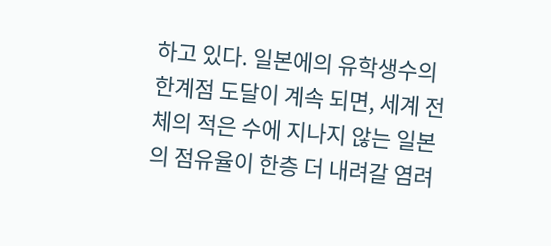하고 있다. 일본에의 유학생수의 한계점 도달이 계속 되면, 세계 전체의 적은 수에 지나지 않는 일본의 점유율이 한층 더 내려갈 염려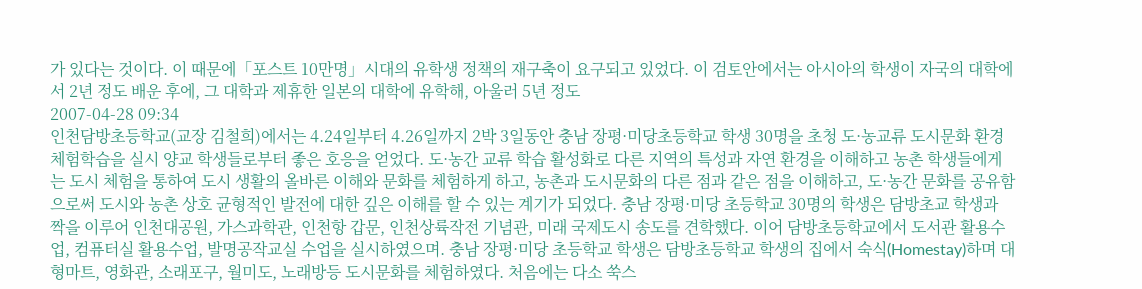가 있다는 것이다. 이 때문에「포스트 10만명」시대의 유학생 정책의 재구축이 요구되고 있었다. 이 검토안에서는 아시아의 학생이 자국의 대학에서 2년 정도 배운 후에, 그 대학과 제휴한 일본의 대학에 유학해, 아울러 5년 정도
2007-04-28 09:34
인천담방초등학교(교장 김철희)에서는 4.24일부터 4.26일까지 2박 3일동안 충남 장평·미당초등학교 학생 30명을 초청 도·농교류 도시문화 환경체험학습을 실시 양교 학생들로부터 좋은 호응을 얻었다. 도·농간 교류 학습 활성화로 다른 지역의 특성과 자연 환경을 이해하고 농촌 학생들에게는 도시 체험을 통하여 도시 생활의 올바른 이해와 문화를 체험하게 하고, 농촌과 도시문화의 다른 점과 같은 점을 이해하고, 도·농간 문화를 공유함으로써 도시와 농촌 상호 균형적인 발전에 대한 깊은 이해를 할 수 있는 계기가 되었다. 충남 장평·미당 초등학교 30명의 학생은 담방초교 학생과 짝을 이루어 인천대공원, 가스과학관, 인천항 갑문, 인천상륙작전 기념관, 미래 국제도시 송도를 견학했다. 이어 담방초등학교에서 도서관 활용수업, 컴퓨터실 활용수업, 발명공작교실 수업을 실시하였으며. 충남 장평·미당 초등학교 학생은 담방초등학교 학생의 집에서 숙식(Homestay)하며 대형마트, 영화관, 소래포구, 월미도, 노래방등 도시문화를 체험하였다. 처음에는 다소 쑥스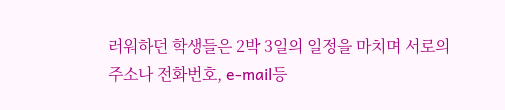러워하던 학생들은 2박 3일의 일정을 마치며 서로의 주소나 전화번호, e-mail등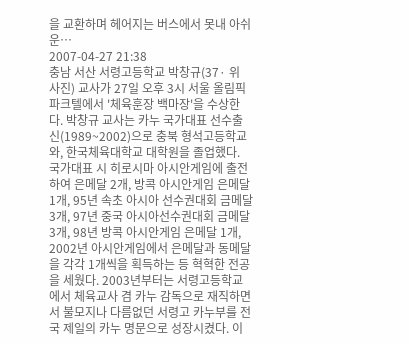을 교환하며 헤어지는 버스에서 못내 아쉬운…
2007-04-27 21:38
충남 서산 서령고등학교 박창규(37· 위 사진) 교사가 27일 오후 3시 서울 올림픽파크텔에서 '체육훈장 백마장'을 수상한다. 박창규 교사는 카누 국가대표 선수출신(1989~2002)으로 충북 형석고등학교와, 한국체육대학교 대학원을 졸업했다. 국가대표 시 히로시마 아시안게임에 출전하여 은메달 2개, 방콕 아시안게임 은메달 1개, 95년 속초 아시아 선수권대회 금메달 3개, 97년 중국 아시아선수권대회 금메달 3개, 98년 방콕 아시안게임 은메달 1개, 2002년 아시안게임에서 은메달과 동메달을 각각 1개씩을 획득하는 등 혁혁한 전공을 세웠다. 2003년부터는 서령고등학교에서 체육교사 겸 카누 감독으로 재직하면서 불모지나 다름없던 서령고 카누부를 전국 제일의 카누 명문으로 성장시켰다. 이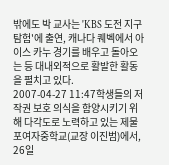밖에도 박 교사는 'KBS 도전 지구탐험'에 출연, 캐나다 퀘벡에서 아이스 카누 경기를 배우고 돌아오는 등 대내외적으로 활발한 활동을 펼치고 있다.
2007-04-27 11:47학생들의 저작권 보호 의식을 함양시키기 위해 다각도로 노력하고 있는 제물포여자중학교(교장 이진범)에서, 26일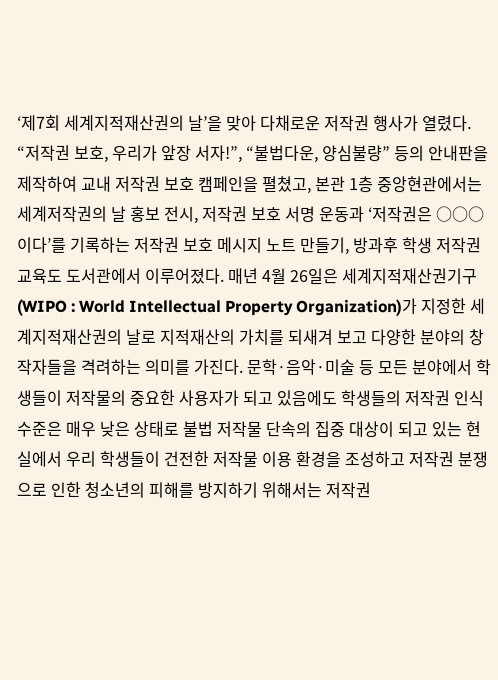‘제7회 세계지적재산권의 날’을 맞아 다채로운 저작권 행사가 열렸다. “저작권 보호, 우리가 앞장 서자!”, “불법다운, 양심불량” 등의 안내판을 제작하여 교내 저작권 보호 캠페인을 펼쳤고, 본관 1층 중앙현관에서는 세계저작권의 날 홍보 전시, 저작권 보호 서명 운동과 ‘저작권은 ○○○이다’를 기록하는 저작권 보호 메시지 노트 만들기, 방과후 학생 저작권 교육도 도서관에서 이루어졌다. 매년 4월 26일은 세계지적재산권기구(WIPO : World Intellectual Property Organization)가 지정한 세계지적재산권의 날로 지적재산의 가치를 되새겨 보고 다양한 분야의 창작자들을 격려하는 의미를 가진다. 문학·음악·미술 등 모든 분야에서 학생들이 저작물의 중요한 사용자가 되고 있음에도 학생들의 저작권 인식 수준은 매우 낮은 상태로 불법 저작물 단속의 집중 대상이 되고 있는 현실에서 우리 학생들이 건전한 저작물 이용 환경을 조성하고 저작권 분쟁으로 인한 청소년의 피해를 방지하기 위해서는 저작권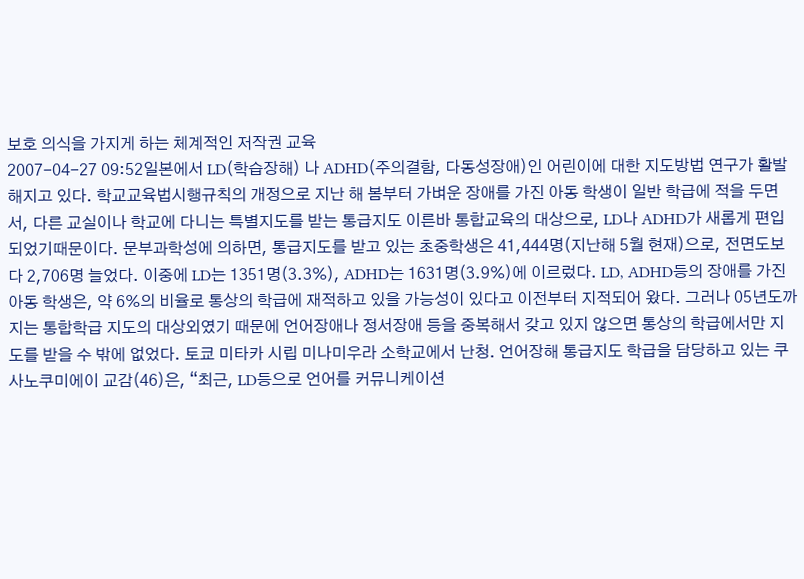보호 의식을 가지게 하는 체계적인 저작권 교육
2007-04-27 09:52일본에서 LD(학습장해) 나 ADHD(주의결함, 다동성장애)인 어린이에 대한 지도방법 연구가 활발해지고 있다. 학교교육법시행규칙의 개정으로 지난 해 봄부터 가벼운 장애를 가진 아동 학생이 일반 학급에 적을 두면서, 다른 교실이나 학교에 다니는 특별지도를 받는 통급지도 이른바 통합교육의 대상으로, LD나 ADHD가 새롭게 편입되었기때문이다. 문부과학성에 의하면, 통급지도를 받고 있는 초중학생은 41,444명(지난해 5월 현재)으로, 전면도보다 2,706명 늘었다. 이중에 LD는 1351명(3.3%), ADHD는 1631명(3.9%)에 이르렀다. LD, ADHD등의 장애를 가진 아동 학생은, 약 6%의 비율로 통상의 학급에 재적하고 있을 가능성이 있다고 이전부터 지적되어 왔다. 그러나 05년도까지는 통합학급 지도의 대상외였기 때문에 언어장애나 정서장애 등을 중복해서 갖고 있지 않으면 통상의 학급에서만 지도를 받을 수 밖에 없었다. 토쿄 미타카 시립 미나미우라 소학교에서 난청․ 언어장해 통급지도 학급을 담당하고 있는 쿠사노쿠미에이 교감(46)은, “최근, LD등으로 언어를 커뮤니케이션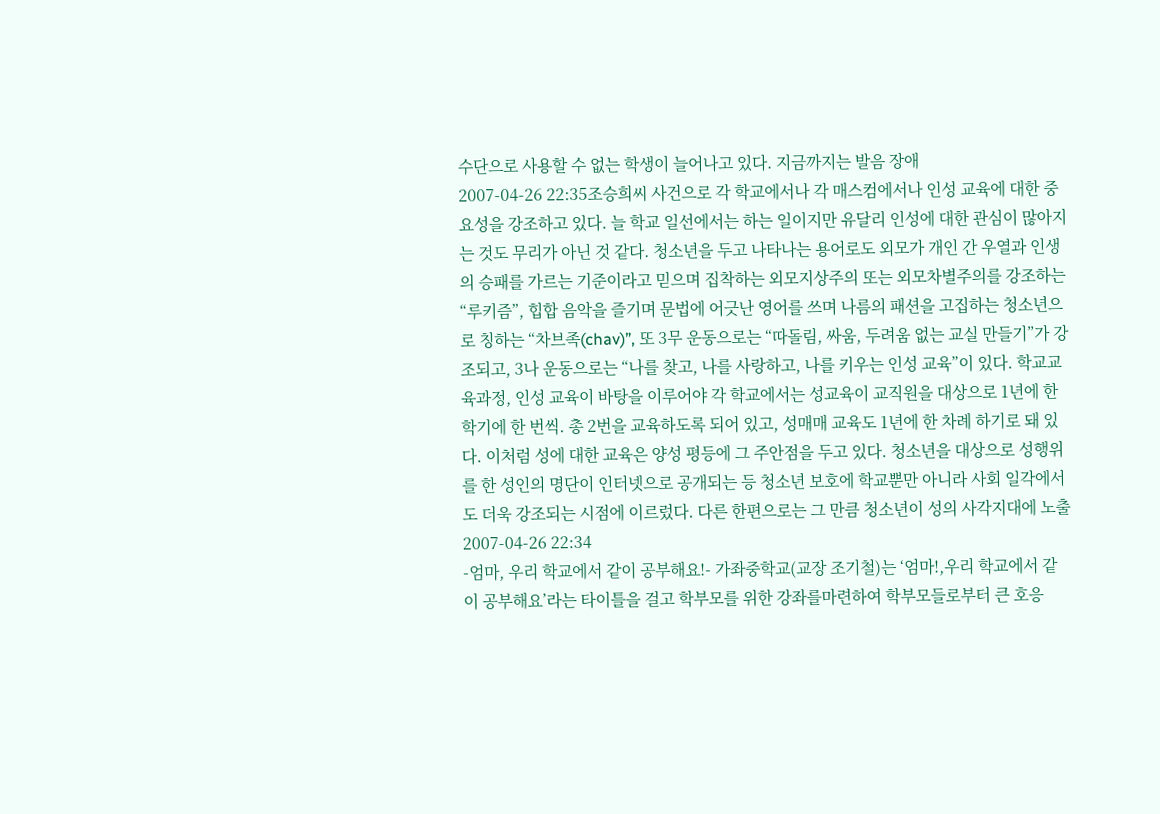수단으로 사용할 수 없는 학생이 늘어나고 있다. 지금까지는 발음 장애
2007-04-26 22:35조승희씨 사건으로 각 학교에서나 각 매스컴에서나 인성 교육에 대한 중요성을 강조하고 있다. 늘 학교 일선에서는 하는 일이지만 유달리 인성에 대한 관심이 많아지는 것도 무리가 아닌 것 같다. 청소년을 두고 나타나는 용어로도 외모가 개인 간 우열과 인생의 승패를 가르는 기준이라고 믿으며 집착하는 외모지상주의 또는 외모차별주의를 강조하는 “루키즘”, 힙합 음악을 즐기며 문법에 어긋난 영어를 쓰며 나름의 패션을 고집하는 청소년으로 칭하는 “차브족(chav)”, 또 3무 운동으로는 “따돌림, 싸움, 두려움 없는 교실 만들기”가 강조되고, 3나 운동으로는 “나를 찾고, 나를 사랑하고, 나를 키우는 인성 교육”이 있다. 학교교육과정, 인성 교육이 바탕을 이루어야 각 학교에서는 성교육이 교직원을 대상으로 1년에 한 학기에 한 번씩. 총 2번을 교육하도록 되어 있고, 성매매 교육도 1년에 한 차례 하기로 돼 있다. 이처럼 성에 대한 교육은 양성 평등에 그 주안점을 두고 있다. 청소년을 대상으로 성행위를 한 성인의 명단이 인터넷으로 공개되는 등 청소년 보호에 학교뿐만 아니라 사회 일각에서도 더욱 강조되는 시점에 이르렀다. 다른 한편으로는 그 만큼 청소년이 성의 사각지대에 노출
2007-04-26 22:34
-엄마, 우리 학교에서 같이 공부해요!- 가좌중학교(교장 조기철)는 ‘엄마!,우리 학교에서 같이 공부해요’라는 타이틀을 걸고 학부모를 위한 강좌를마련하여 학부모들로부터 큰 호응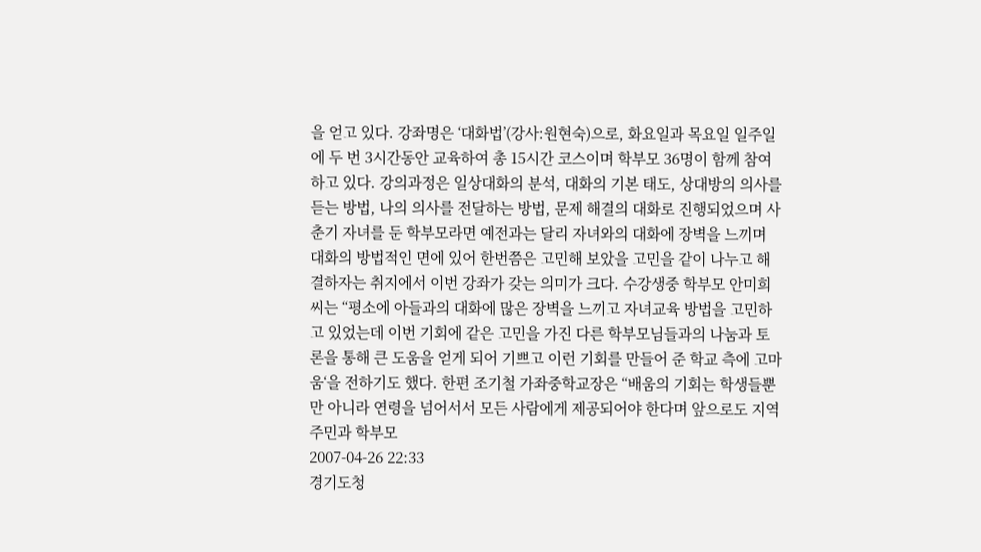을 얻고 있다. 강좌명은 ‘대화법’(강사:원현숙)으로, 화요일과 목요일 일주일에 두 번 3시간동안 교육하여 총 15시간 코스이며 학부모 36명이 함께 참여하고 있다. 강의과정은 일상대화의 분석, 대화의 기본 태도, 상대방의 의사를 듣는 방법, 나의 의사를 전달하는 방법, 문제 해결의 대화로 진행되었으며 사춘기 자녀를 둔 학부모라면 예전과는 달리 자녀와의 대화에 장벽을 느끼며 대화의 방법적인 면에 있어 한번쯤은 고민해 보았을 고민을 같이 나누고 해결하자는 취지에서 이번 강좌가 갖는 의미가 크다. 수강생중 학부모 안미희씨는 “평소에 아들과의 대화에 많은 장벽을 느끼고 자녀교육 방법을 고민하고 있었는데 이번 기회에 같은 고민을 가진 다른 학부모님들과의 나눔과 토론을 통해 큰 도움을 얻게 되어 기쁘고 이런 기회를 만들어 준 학교 측에 고마움‘을 전하기도 했다. 한편 조기철 가좌중학교장은 “배움의 기회는 학생들뿐만 아니라 연령을 넘어서서 모든 사람에게 제공되어야 한다며 앞으로도 지역주민과 학부모
2007-04-26 22:33
경기도청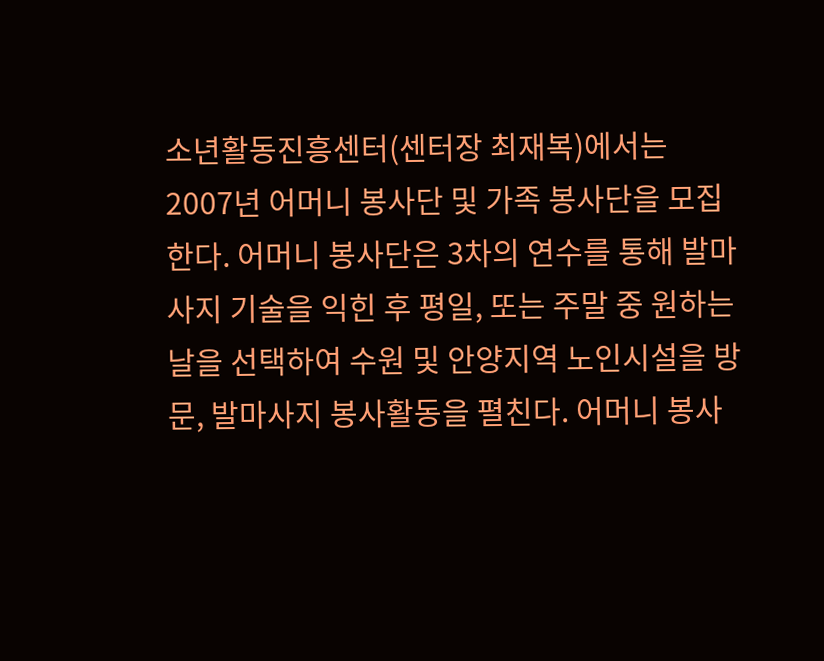소년활동진흥센터(센터장 최재복)에서는 2007년 어머니 봉사단 및 가족 봉사단을 모집한다. 어머니 봉사단은 3차의 연수를 통해 발마사지 기술을 익힌 후 평일, 또는 주말 중 원하는 날을 선택하여 수원 및 안양지역 노인시설을 방문, 발마사지 봉사활동을 펼친다. 어머니 봉사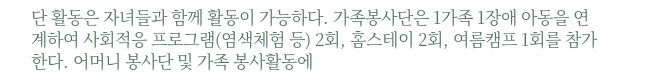단 활동은 자녀들과 함께 활동이 가능하다. 가족봉사단은 1가족 1장애 아동을 연계하여 사회적응 프로그램(염색체험 등) 2회, 홈스테이 2회, 여름캠프 1회를 참가한다. 어머니 봉사단 및 가족 봉사활동에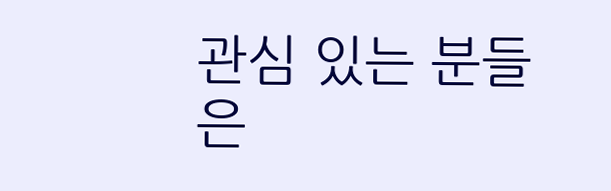관심 있는 분들은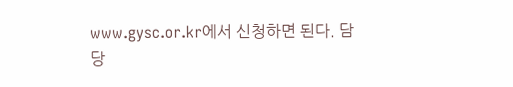www.gysc.or.kr에서 신청하면 된다. 담당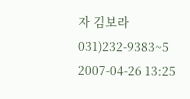자 김보라 031)232-9383~5
2007-04-26 13:25